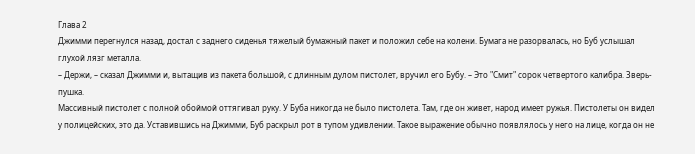Глава 2
Джимми перегнулся назад, достал с заднего сиденья тяжелый бумажный пакет и положил себе на колени. Бумага не разорвалась, но Буб услышал глухой лязг металла.
– Держи, – сказал Джимми и, вытащив из пакета большой, с длинным дулом пистолет, вручил его Бубу. – Это "Смит" сорок четвертого калибра. Зверь-пушка.
Массивный пистолет с полной обоймой оттягивал руку. У Буба никогда не было пистолета. Там, где он живет, народ имеет ружья. Пистолеты он видел у полицейских, это да. Уставившись на Джимми, Буб раскрыл рот в тупом удивлении. Такое выражение обычно появлялось у него на лице, когда он не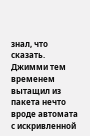знал, что сказать.
Джимми тем временем вытащил из пакета нечто вроде автомата с искривленной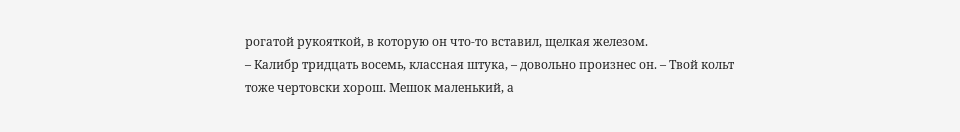рогатой рукояткой, в которую он что-то вставил, щелкая железом.
– Калибр тридцать восемь, классная штука, – довольно произнес он. – Твой кольт тоже чертовски хорош. Мешок маленький, а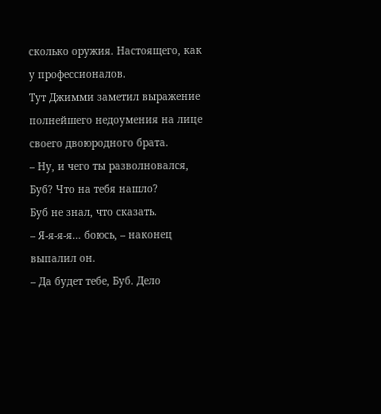сколько оружия. Настоящего, как у профессионалов.
Тут Джимми заметил выражение полнейшего недоумения на лице своего двоюродного брата.
– Ну, и чего ты разволновался, Буб? Что на тебя нашло?
Буб не знал, что сказать.
– Я-я-я-я… боюсь, – наконец выпалил он.
– Да будет тебе, Буб. Дело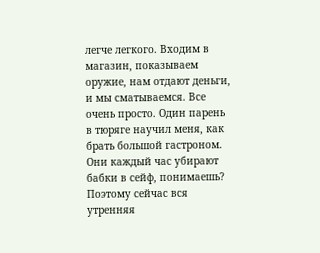легче легкого. Входим в магазин, показываем оружие, нам отдают деньги, и мы сматываемся. Все очень просто. Один парень в тюряге научил меня, как брать большой гастроном. Они каждый час убирают бабки в сейф, понимаешь? Поэтому сейчас вся утренняя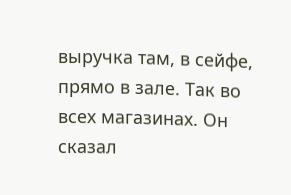выручка там, в сейфе, прямо в зале. Так во всех магазинах. Он сказал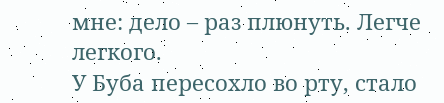мне: дело – раз плюнуть. Легче легкого.
У Буба пересохло во рту, стало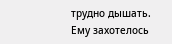трудно дышать. Ему захотелось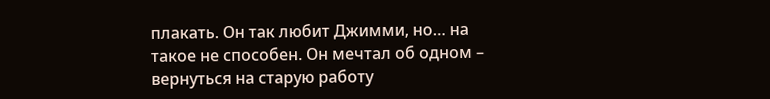плакать. Он так любит Джимми, но… на такое не способен. Он мечтал об одном – вернуться на старую работу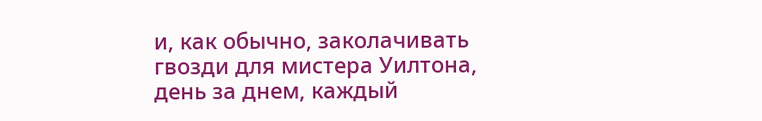и, как обычно, заколачивать гвозди для мистера Уилтона, день за днем, каждый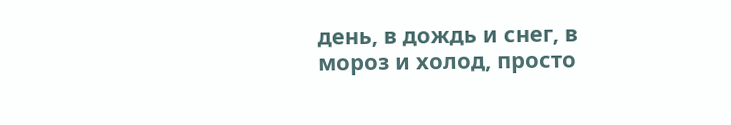день, в дождь и снег, в мороз и холод, просто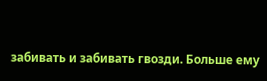забивать и забивать гвозди. Больше ему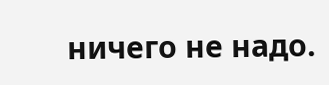ничего не надо.